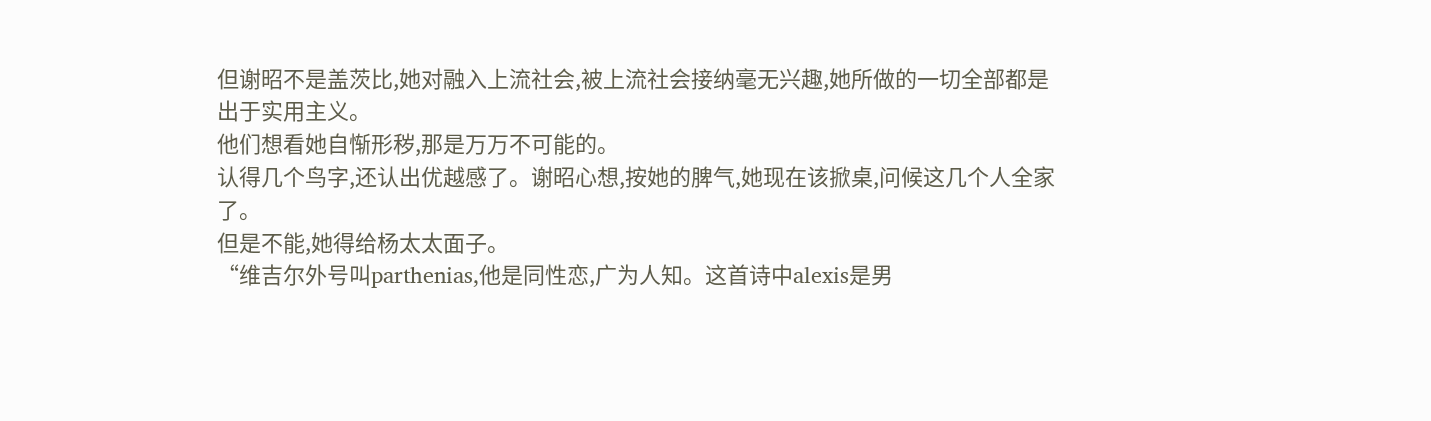但谢昭不是盖茨比,她对融入上流社会,被上流社会接纳毫无兴趣,她所做的一切全部都是出于实用主义。
他们想看她自惭形秽,那是万万不可能的。
认得几个鸟字,还认出优越感了。谢昭心想,按她的脾气,她现在该掀桌,问候这几个人全家了。
但是不能,她得给杨太太面子。
“维吉尔外号叫parthenias,他是同性恋,广为人知。这首诗中alexis是男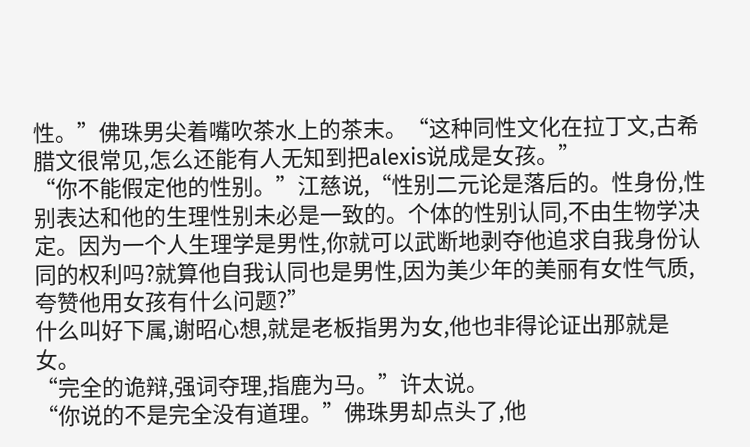性。”佛珠男尖着嘴吹茶水上的茶末。“这种同性文化在拉丁文,古希腊文很常见,怎么还能有人无知到把alexis说成是女孩。”
“你不能假定他的性别。”江慈说,“性别二元论是落后的。性身份,性别表达和他的生理性别未必是一致的。个体的性别认同,不由生物学决定。因为一个人生理学是男性,你就可以武断地剥夺他追求自我身份认同的权利吗?就算他自我认同也是男性,因为美少年的美丽有女性气质,夸赞他用女孩有什么问题?”
什么叫好下属,谢昭心想,就是老板指男为女,他也非得论证出那就是女。
“完全的诡辩,强词夺理,指鹿为马。”许太说。
“你说的不是完全没有道理。”佛珠男却点头了,他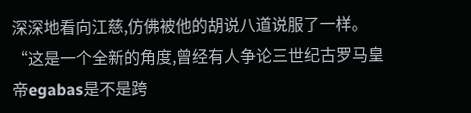深深地看向江慈,仿佛被他的胡说八道说服了一样。
“这是一个全新的角度,曾经有人争论三世纪古罗马皇帝egabas是不是跨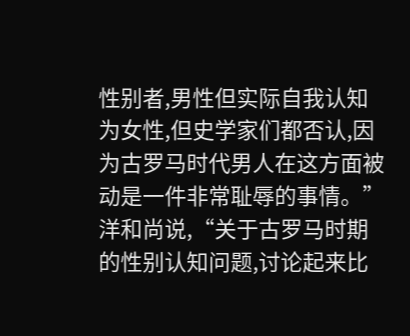性别者,男性但实际自我认知为女性,但史学家们都否认,因为古罗马时代男人在这方面被动是一件非常耻辱的事情。”洋和尚说,“关于古罗马时期的性别认知问题,讨论起来比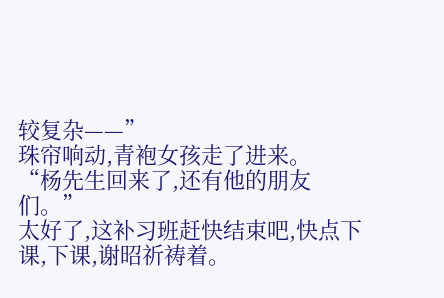较复杂——”
珠帘响动,青袍女孩走了进来。
“杨先生回来了,还有他的朋友们。”
太好了,这补习班赶快结束吧,快点下课,下课,谢昭祈祷着。